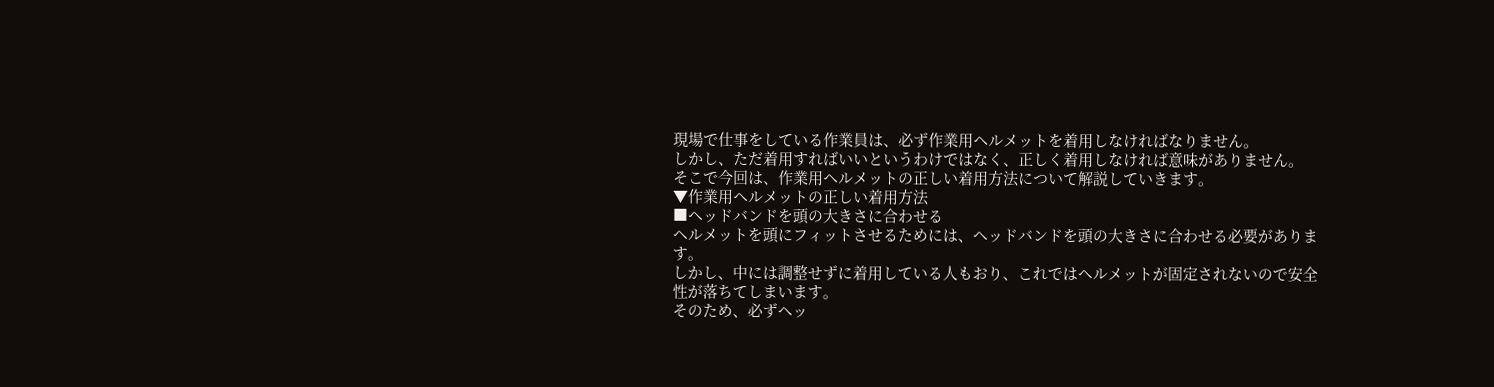現場で仕事をしている作業員は、必ず作業用ヘルメットを着用しなければなりません。
しかし、ただ着用すればいいというわけではなく、正しく着用しなければ意味がありません。
そこで今回は、作業用ヘルメットの正しい着用方法について解説していきます。
▼作業用ヘルメットの正しい着用方法
■ヘッドバンドを頭の大きさに合わせる
ヘルメットを頭にフィットさせるためには、ヘッドバンドを頭の大きさに合わせる必要があります。
しかし、中には調整せずに着用している人もおり、これではヘルメットが固定されないので安全性が落ちてしまいます。
そのため、必ずヘッ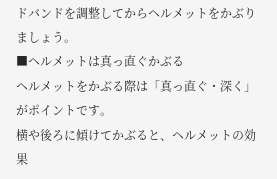ドバンドを調整してからヘルメットをかぶりましょう。
■ヘルメットは真っ直ぐかぶる
ヘルメットをかぶる際は「真っ直ぐ・深く」がポイントです。
横や後ろに傾けてかぶると、ヘルメットの効果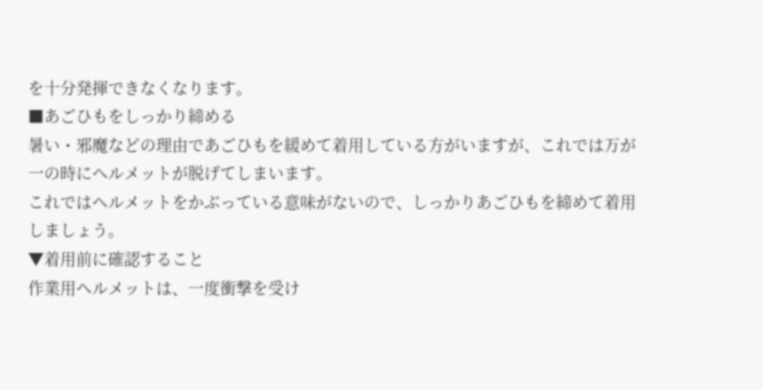を十分発揮できなくなります。
■あごひもをしっかり締める
暑い・邪魔などの理由であごひもを緩めて着用している方がいますが、これでは万が一の時にヘルメットが脱げてしまいます。
これではヘルメットをかぶっている意味がないので、しっかりあごひもを締めて着用しましょう。
▼着用前に確認すること
作業用ヘルメットは、一度衝撃を受け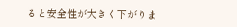ると安全性が大きく下がりま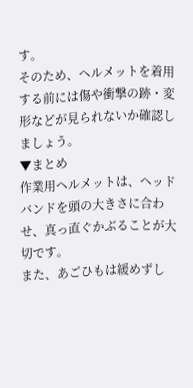す。
そのため、ヘルメットを着用する前には傷や衝撃の跡・変形などが見られないか確認しましょう。
▼まとめ
作業用ヘルメットは、ヘッドバンドを頭の大きさに合わせ、真っ直ぐかぶることが大切です。
また、あごひもは緩めずし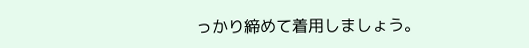っかり締めて着用しましょう。